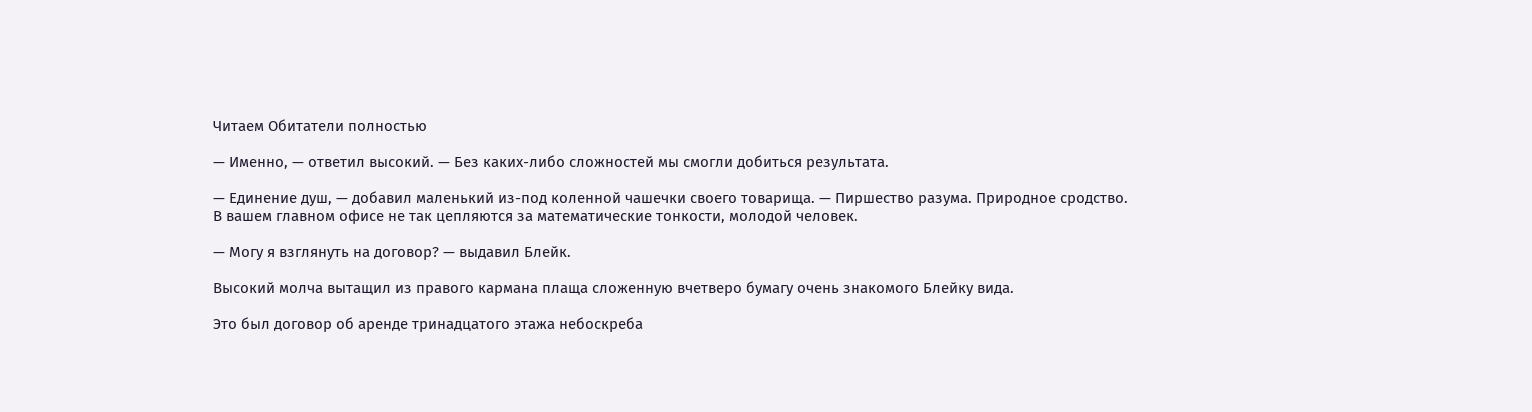Читаем Обитатели полностью

— Именно, — ответил высокий. — Без каких-либо сложностей мы смогли добиться результата.

— Единение душ, — добавил маленький из-под коленной чашечки своего товарища. — Пиршество разума. Природное сродство. В вашем главном офисе не так цепляются за математические тонкости, молодой человек.

— Могу я взглянуть на договор? — выдавил Блейк.

Высокий молча вытащил из правого кармана плаща сложенную вчетверо бумагу очень знакомого Блейку вида.

Это был договор об аренде тринадцатого этажа небоскреба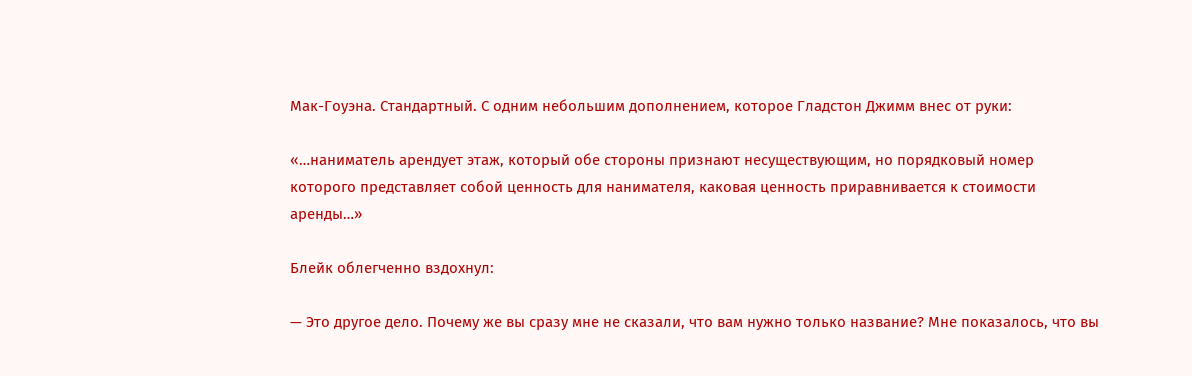Мак-Гоуэна. Стандартный. С одним небольшим дополнением, которое Гладстон Джимм внес от руки:

«…наниматель арендует этаж, который обе стороны признают несуществующим, но порядковый номер которого представляет собой ценность для нанимателя, каковая ценность приравнивается к стоимости аренды…»

Блейк облегченно вздохнул:

— Это другое дело. Почему же вы сразу мне не сказали, что вам нужно только название? Мне показалось, что вы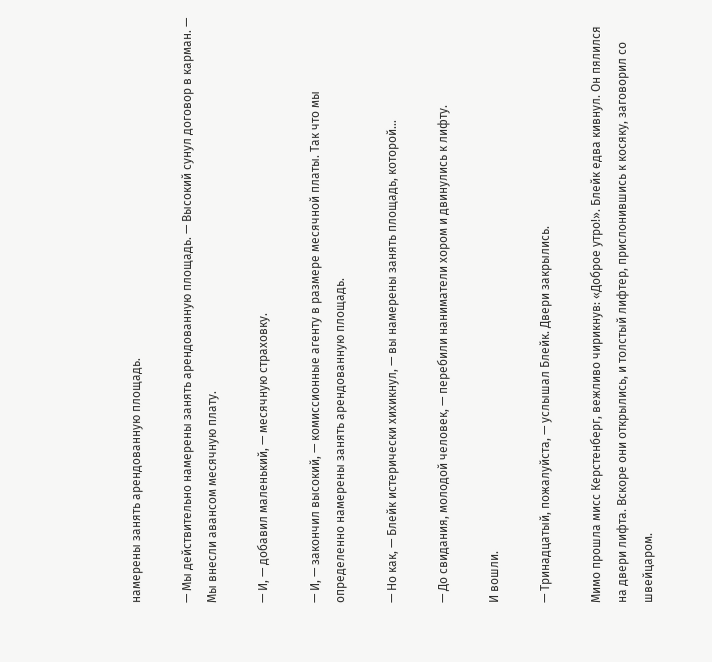намерены занять арендованную площадь.

— Мы действительно намерены занять арендованную площадь. — Высокий сунул договор в карман. — Мы внесли авансом месячную плату.

— И, — добавил маленький, — месячную страховку.

— И, — закончил высокий, — комиссионные агенту в размере месячной платы. Так что мы определенно намерены занять арендованную площадь.

— Но как, — Блейк истерически хихикнул, — вы намерены занять площадь, которой…

— До свидания, молодой человек, — перебили наниматели хором и двинулись к лифту.

И вошли.

— Тринадцатый, пожалуйста, — услышал Блейк. Двери закрылись.

Мимо прошла мисс Керстенберг, вежливо чирикнув: «Доброе утро!». Блейк едва кивнул. Он пялился на двери лифта. Вскоре они открылись, и толстый лифтер, прислонившись к косяку, заговорил со швейцаром.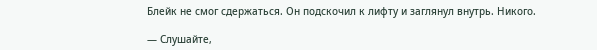Блейк не смог сдержаться. Он подскочил к лифту и заглянул внутрь. Никого.

— Слушайте,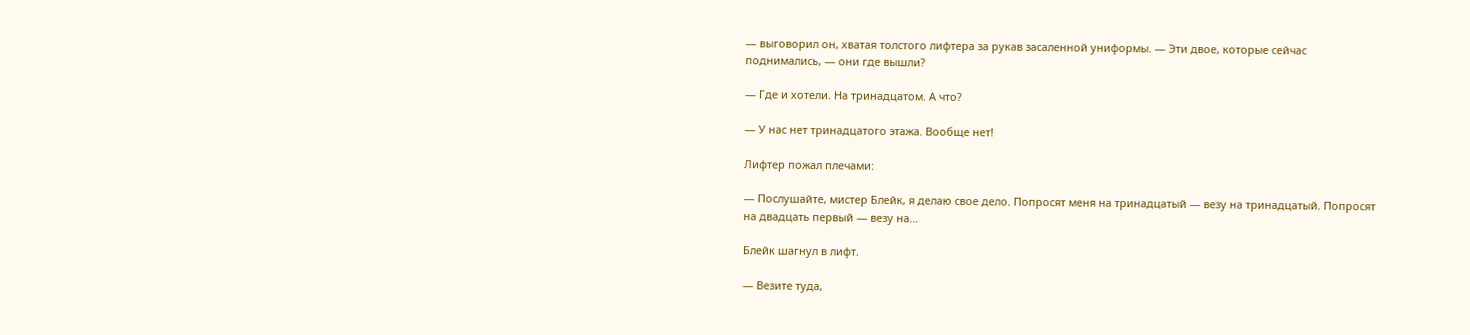— выговорил он, хватая толстого лифтера за рукав засаленной униформы. — Эти двое, которые сейчас поднимались, — они где вышли?

— Где и хотели. На тринадцатом. А что?

— У нас нет тринадцатого этажа. Вообще нет!

Лифтер пожал плечами:

— Послушайте, мистер Блейк, я делаю свое дело. Попросят меня на тринадцатый — везу на тринадцатый. Попросят на двадцать первый — везу на…

Блейк шагнул в лифт.

— Везите туда,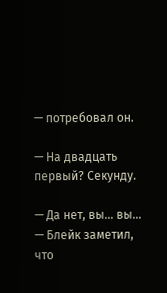— потребовал он.

— На двадцать первый? Секунду.

— Да нет, вы… вы… — Блейк заметил, что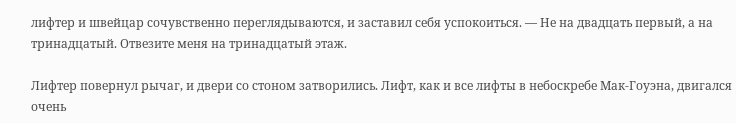лифтер и швейцар сочувственно переглядываются, и заставил себя успокоиться. — Не на двадцать первый, а на тринадцатый. Отвезите меня на тринадцатый этаж.

Лифтер повернул рычаг, и двери со стоном затворились. Лифт, как и все лифты в небоскребе Мак-Гоуэна, двигался очень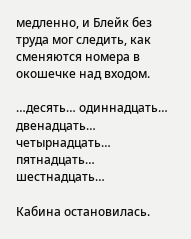медленно, и Блейк без труда мог следить, как сменяются номера в окошечке над входом.

…десять… одиннадцать… двенадцать… четырнадцать… пятнадцать… шестнадцать…

Кабина остановилась.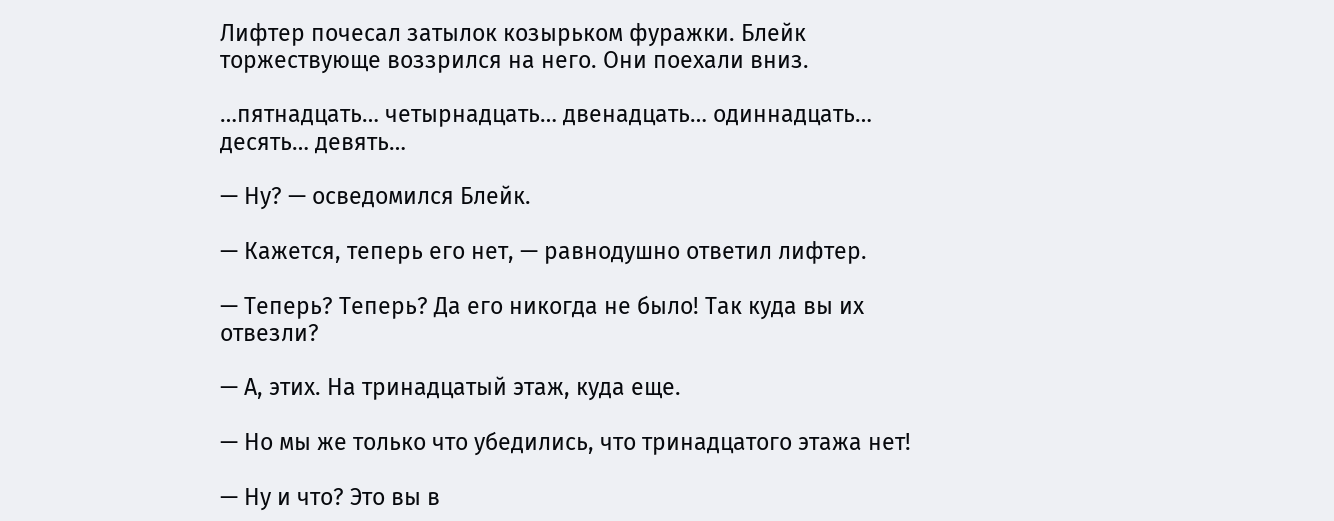Лифтер почесал затылок козырьком фуражки. Блейк торжествующе воззрился на него. Они поехали вниз.

…пятнадцать… четырнадцать… двенадцать… одиннадцать… десять… девять…

— Ну? — осведомился Блейк.

— Кажется, теперь его нет, — равнодушно ответил лифтер.

— Теперь? Теперь? Да его никогда не было! Так куда вы их отвезли?

— А, этих. На тринадцатый этаж, куда еще.

— Но мы же только что убедились, что тринадцатого этажа нет!

— Ну и что? Это вы в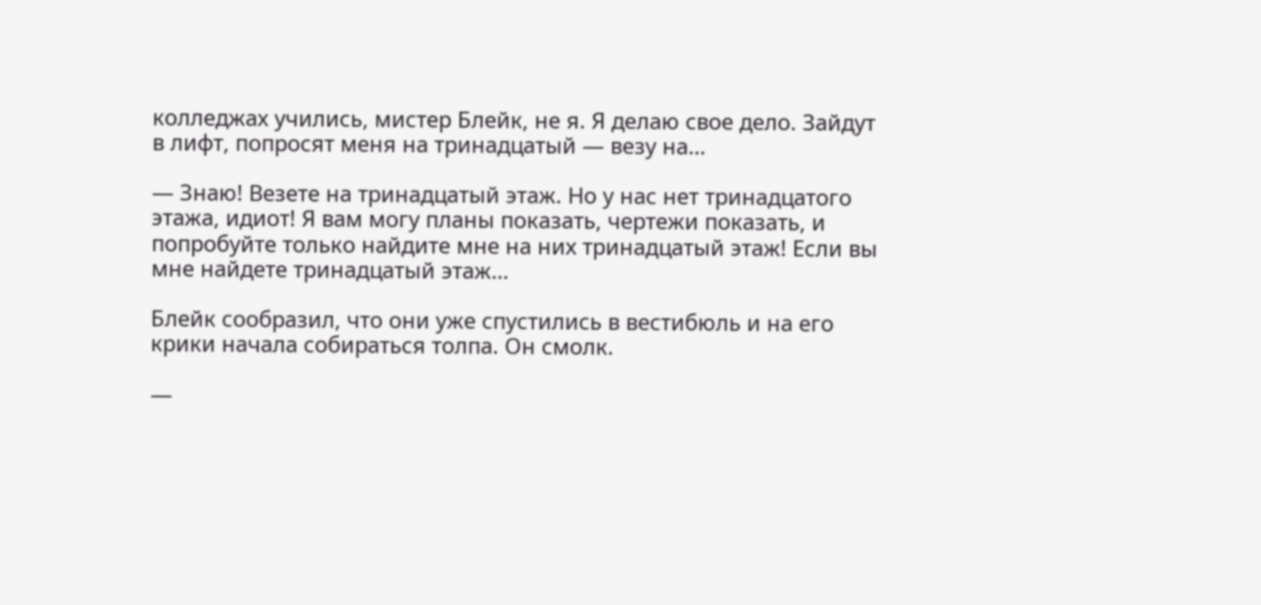колледжах учились, мистер Блейк, не я. Я делаю свое дело. Зайдут в лифт, попросят меня на тринадцатый — везу на…

— Знаю! Везете на тринадцатый этаж. Но у нас нет тринадцатого этажа, идиот! Я вам могу планы показать, чертежи показать, и попробуйте только найдите мне на них тринадцатый этаж! Если вы мне найдете тринадцатый этаж…

Блейк сообразил, что они уже спустились в вестибюль и на его крики начала собираться толпа. Он смолк.

—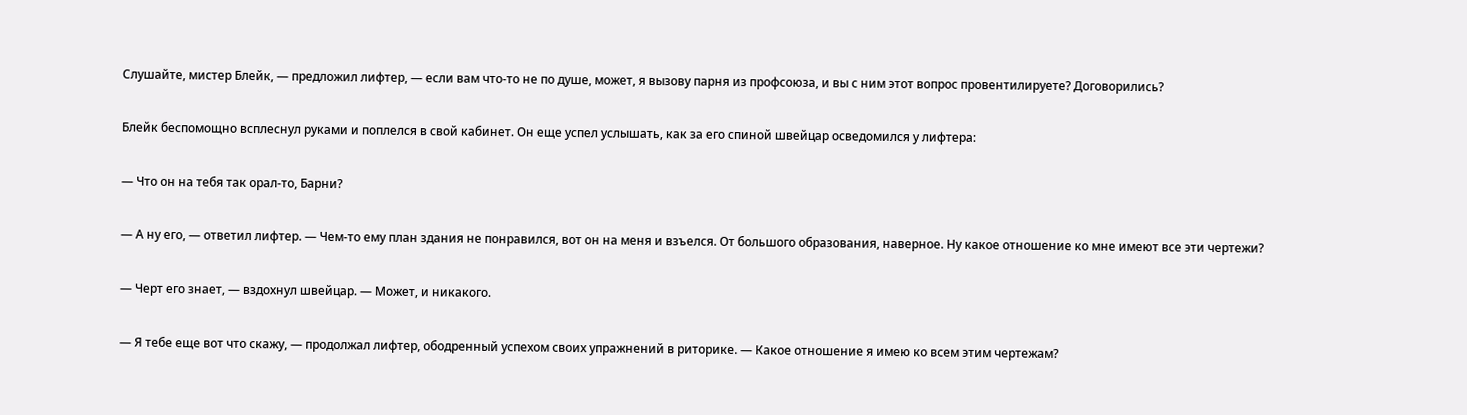Слушайте, мистер Блейк, — предложил лифтер, — если вам что-то не по душе, может, я вызову парня из профсоюза, и вы с ним этот вопрос провентилируете? Договорились?

Блейк беспомощно всплеснул руками и поплелся в свой кабинет. Он еще успел услышать, как за его спиной швейцар осведомился у лифтера:

— Что он на тебя так орал-то, Барни?

— А ну его, — ответил лифтер. — Чем-то ему план здания не понравился, вот он на меня и взъелся. От большого образования, наверное. Ну какое отношение ко мне имеют все эти чертежи?

— Черт его знает, — вздохнул швейцар. — Может, и никакого.

— Я тебе еще вот что скажу, — продолжал лифтер, ободренный успехом своих упражнений в риторике. — Какое отношение я имею ко всем этим чертежам?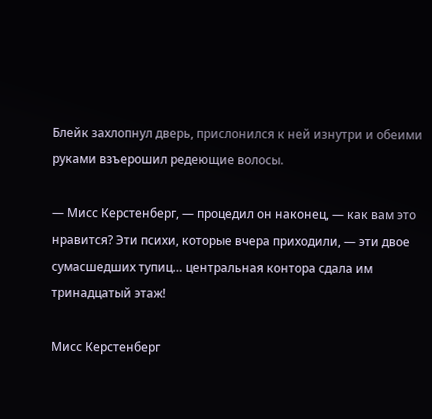Блейк захлопнул дверь, прислонился к ней изнутри и обеими руками взъерошил редеющие волосы.

— Мисс Керстенберг, — процедил он наконец, — как вам это нравится? Эти психи, которые вчера приходили, — эти двое сумасшедших тупиц… центральная контора сдала им тринадцатый этаж!

Мисс Керстенберг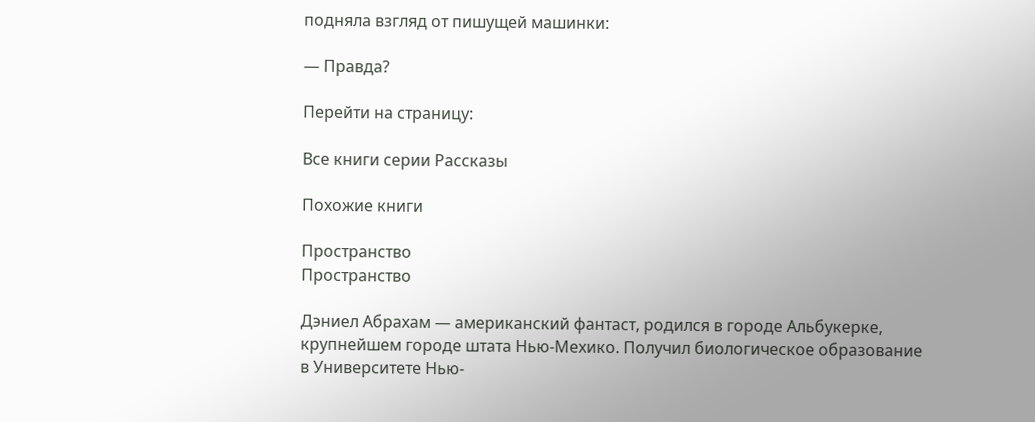подняла взгляд от пишущей машинки:

— Правда?

Перейти на страницу:

Все книги серии Рассказы

Похожие книги

Пространство
Пространство

Дэниел Абрахам — американский фантаст, родился в городе Альбукерке, крупнейшем городе штата Нью-Мехико. Получил биологическое образование в Университете Нью-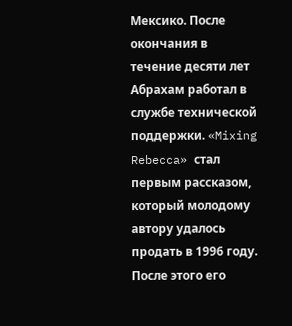Мексико. После окончания в течение десяти лет Абрахам работал в службе технической поддержки. «Mixing Rebecca» стал первым рассказом, который молодому автору удалось продать в 1996 году. После этого его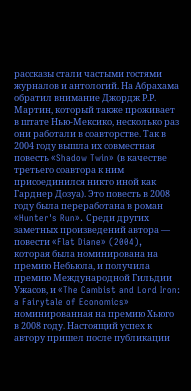рассказы стали частыми гостями журналов и антологий. На Абрахама обратил внимание Джордж Р.Р. Мартин, который также проживает в штате Нью-Мексико, несколько раз они работали в соавторстве. Так в 2004 году вышла их совместная повесть «Shadow Twin» (в качестве третьего соавтора к ним присоединился никто иной как Гарднер Дозуа). Это повесть в 2008 году была переработана в роман «Hunter's Run». Среди других заметных произведений автора — повести «Flat Diane» (2004), которая была номинирована на премию Небьюла, и получила премию Международной Гильдии Ужасов, и «The Cambist and Lord Iron: a Fairytale of Economics» номинированная на премию Хьюго в 2008 году. Настоящий успех к автору пришел после публикации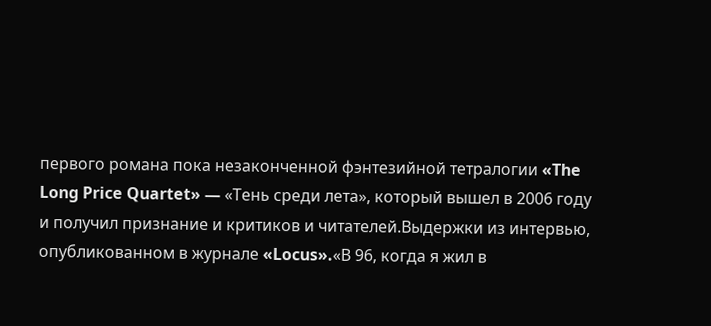первого романа пока незаконченной фэнтезийной тетралогии «The Long Price Quartet» — «Тень среди лета», который вышел в 2006 году и получил признание и критиков и читателей.Выдержки из интервью, опубликованном в журнале «Locus».«В 96, когда я жил в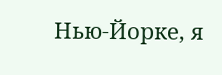Нью-Йорке, я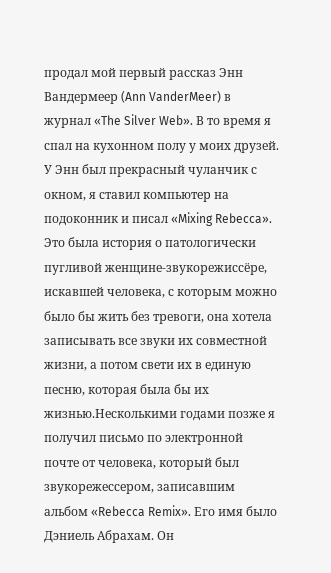продал мой первый рассказ Энн Вандермеер (Ann VanderMeer) в журнал «The Silver Web». В то время я спал на кухонном полу у моих друзей. У Энн был прекрасный чуланчик с окном, я ставил компьютер на подоконник и писал «Mixing Rebecca». Это была история о патологически пугливой женщине-звукорежиссёре, искавшей человека, с которым можно было бы жить без тревоги, она хотела записывать все звуки их совместной жизни, а потом свети их в единую песню, которая была бы их жизнью.Несколькими годами позже я получил письмо по электронной почте от человека, который был звукорежессером, записавшим альбом «Rebecca Remix». Его имя было Дэниель Абрахам. Он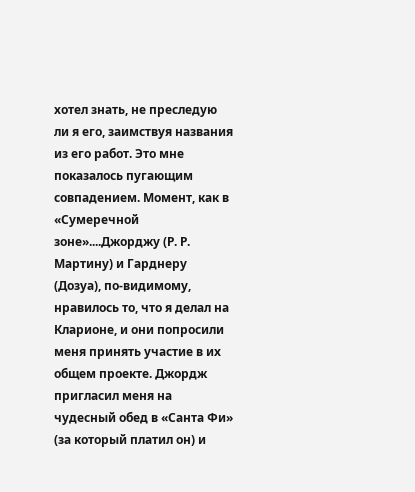хотел знать, не преследую ли я его, заимствуя названия из его работ. Это мне показалось пугающим совпадением. Момент, как в «Сумеречной зоне»....Джорджу (Р. Р. Мартину) и Гарднеру (Дозуа), по-видимому, нравилось то, что я делал на Кларионе, и они попросили меня принять участие в их общем проекте. Джордж пригласил меня на чудесный обед в «Санта Фи» (за который платил он) и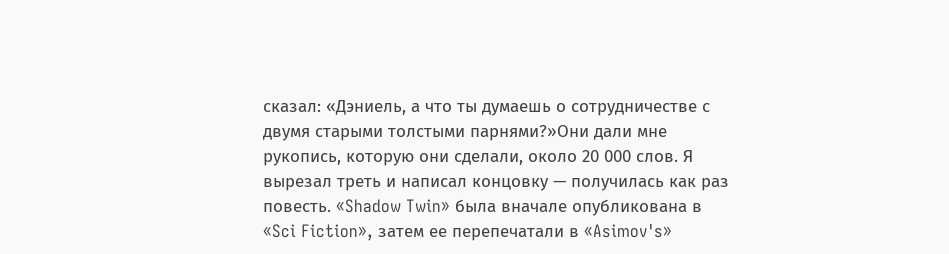сказал: «Дэниель, а что ты думаешь о сотрудничестве с двумя старыми толстыми парнями?»Они дали мне рукопись, которую они сделали, около 20 000 слов. Я вырезал треть и написал концовку — получилась как раз повесть. «Shadow Twin» была вначале опубликована в «Sci Fiction», затем ее перепечатали в «Asimov's»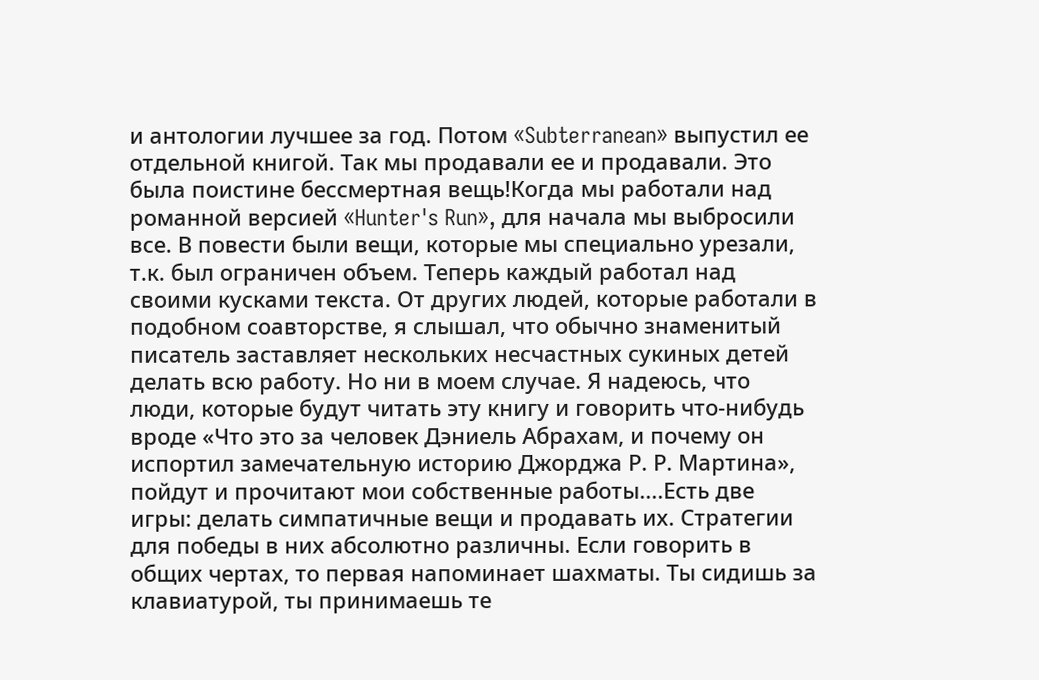и антологии лучшее за год. Потом «Subterranean» выпустил ее отдельной книгой. Так мы продавали ее и продавали. Это была поистине бессмертная вещь!Когда мы работали над романной версией «Hunter's Run», для начала мы выбросили все. В повести были вещи, которые мы специально урезали, т.к. был ограничен объем. Теперь каждый работал над своими кусками текста. От других людей, которые работали в подобном соавторстве, я слышал, что обычно знаменитый писатель заставляет нескольких несчастных сукиных детей делать всю работу. Но ни в моем случае. Я надеюсь, что люди, которые будут читать эту книгу и говорить что-нибудь вроде «Что это за человек Дэниель Абрахам, и почему он испортил замечательную историю Джорджа Р. Р. Мартина», пойдут и прочитают мои собственные работы....Есть две игры: делать симпатичные вещи и продавать их. Стратегии для победы в них абсолютно различны. Если говорить в общих чертах, то первая напоминает шахматы. Ты сидишь за клавиатурой, ты принимаешь те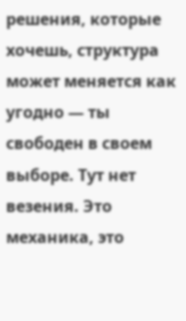решения, которые хочешь, структура может меняется как угодно — ты свободен в своем выборе. Тут нет везения. Это механика, это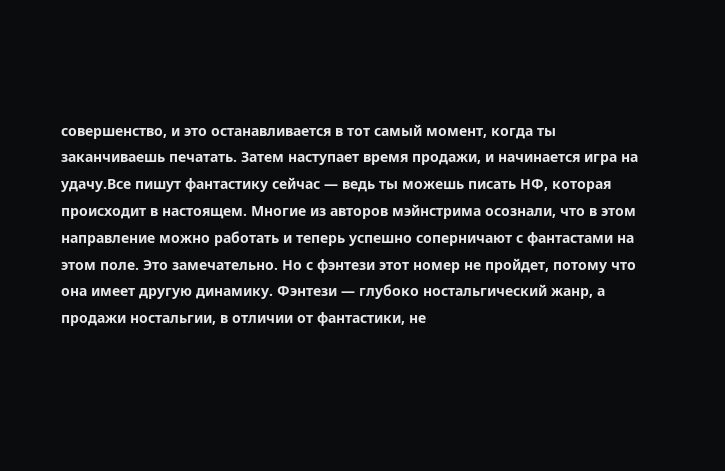совершенство, и это останавливается в тот самый момент, когда ты заканчиваешь печатать. Затем наступает время продажи, и начинается игра на удачу.Все пишут фантастику сейчас — ведь ты можешь писать НФ, которая происходит в настоящем. Многие из авторов мэйнстрима осознали, что в этом направление можно работать и теперь успешно соперничают с фантастами на этом поле. Это замечательно. Но с фэнтези этот номер не пройдет, потому что она имеет другую динамику. Фэнтези — глубоко ностальгический жанр, а продажи ностальгии, в отличии от фантастики, не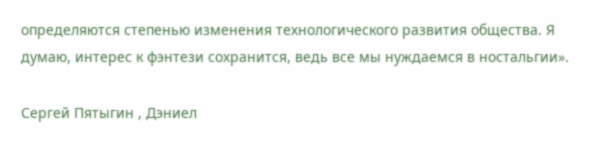определяются степенью изменения технологического развития общества. Я думаю, интерес к фэнтези сохранится, ведь все мы нуждаемся в ностальгии».

Сергей Пятыгин , Дэниел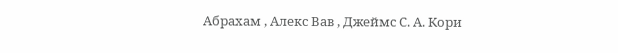Абрахам , Алекс Вав , Джеймс С. А. Кори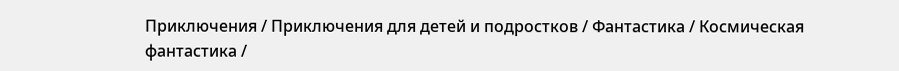Приключения / Приключения для детей и подростков / Фантастика / Космическая фантастика /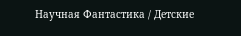Научная Фантастика / Детские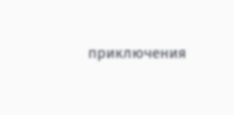приключения